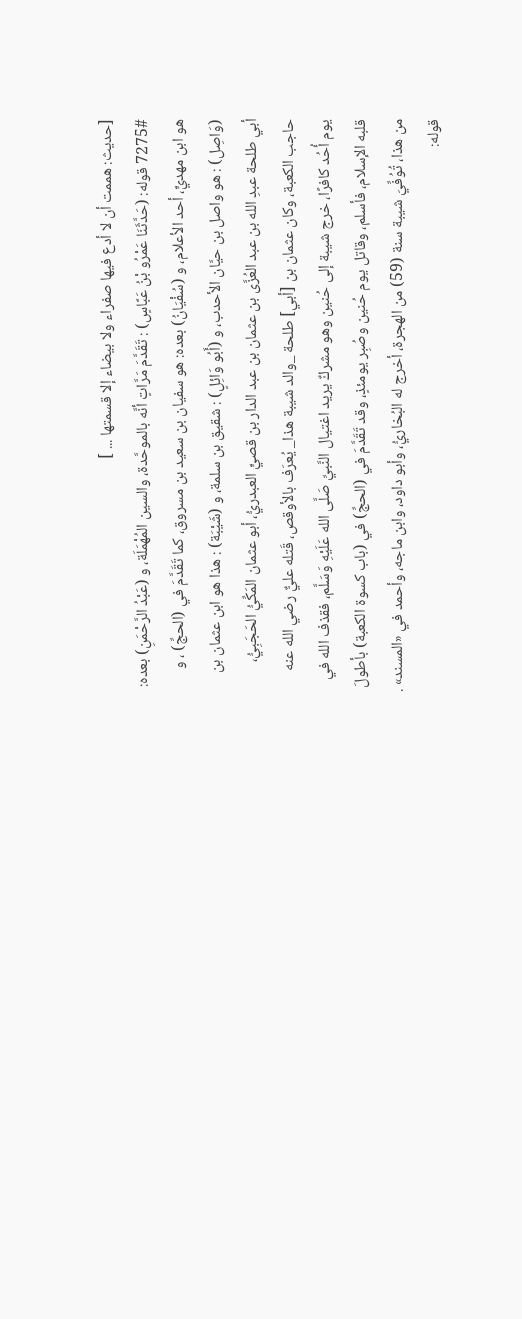[حديث: هممت أن لا أدع فيها صفراء ولا بيضاء إلا قسمتها ... ]
7275# قوله: (حَدَّثَنَا عَمْرُو بْنُ عَبَّاسٍ) : تَقَدَّمَ مَرَّاتٍ أنَّه بالموحَّدة، والسين المُهْمَلَة، و (عَبْدُ الرَّحْمَنِ) بعده: هو ابن مهديٍّ، أحد الأعلام، و (سُفْيَانُ) بعده: هو سفيان بن سعيد بن مسروق، كما تَقَدَّمَ في (الحجِّ) ، و (وَاصِل) : هو واصل بن حيَّان الأحدب، و (أَبُو وَائِلٍ) : شقيق بن سلمة، و (شَيْبَة) : هذا هو ابن عثمان بن أبي طلحة عبدِ الله بن عبد العُزَّى بن عثمان بن عبد الدار بن قصيٍّ العبدريُّ، أبو عثمان المَكِّيُّ الحَجَبِيُّ، حاجب الكعبة، وكان عثمان بن [أبي] طلحة _والد شيبة هذا_ يُعرَف بالأوقص، قَتله عليٌّ رضي الله عنه يوم أُحُد كافرًا، خرج شيبة إلى حُنين وهو مشركٌ يريد اغتيال النَّبيِّ صَلَّى الله عَلَيْهِ وَسَلَّم، فقذف الله في قلبه الإسلام، فأسلم، وقاتل يوم حُنين وصُبِر يومئذٍ، وقد تَقَدَّمَ في (الحجِّ) في (باب كسوة الكعبة) بأطولَ من هذا، تُوُفِّيَ شيبة سنة (59) من الهجرة، أخرج له البُخاريُّ، وأبو داود، وابن ماجه، وأحمد في «المسند» .
قوله: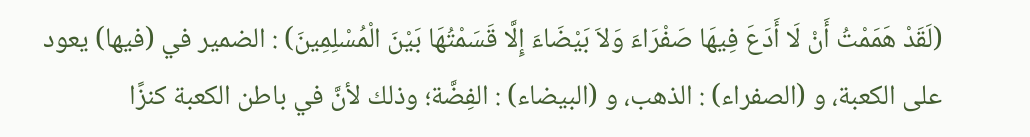(لَقَدْ هَمَمْتُ أَنْ لَا أَدَعَ فِيهَا صَفْرَاءَ وَلاَ بَيْضَاءَ إِلَّا قَسَمْتُهَا بَيْنَ الْمُسْلِمِينَ) : الضمير في (فيها) يعود على الكعبة، و (الصفراء) : الذهب، و (البيضاء) : الفِضَّة؛ وذلك لأنَّ في باطن الكعبة كنزًا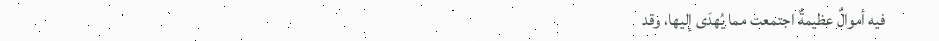فيه أموالٌ عظيمةٌ اجتمعت مما يُهدَى إليها، وقد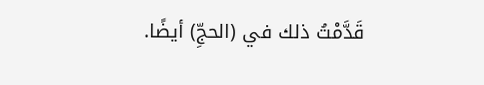قَدَّمْتُ ذلك في (الحجِّ) أيضًا.